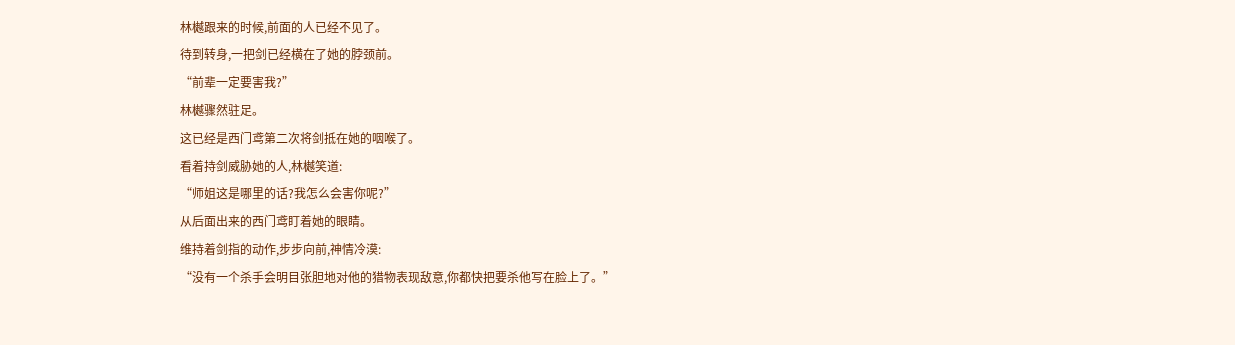林樾跟来的时候,前面的人已经不见了。
待到转身,一把剑已经横在了她的脖颈前。
“前辈一定要害我?”
林樾骤然驻足。
这已经是西门鸢第二次将剑抵在她的咽喉了。
看着持剑威胁她的人,林樾笑道:
“师姐这是哪里的话?我怎么会害你呢?”
从后面出来的西门鸢盯着她的眼睛。
维持着剑指的动作,步步向前,神情冷漠:
“没有一个杀手会明目张胆地对他的猎物表现敌意,你都快把要杀他写在脸上了。”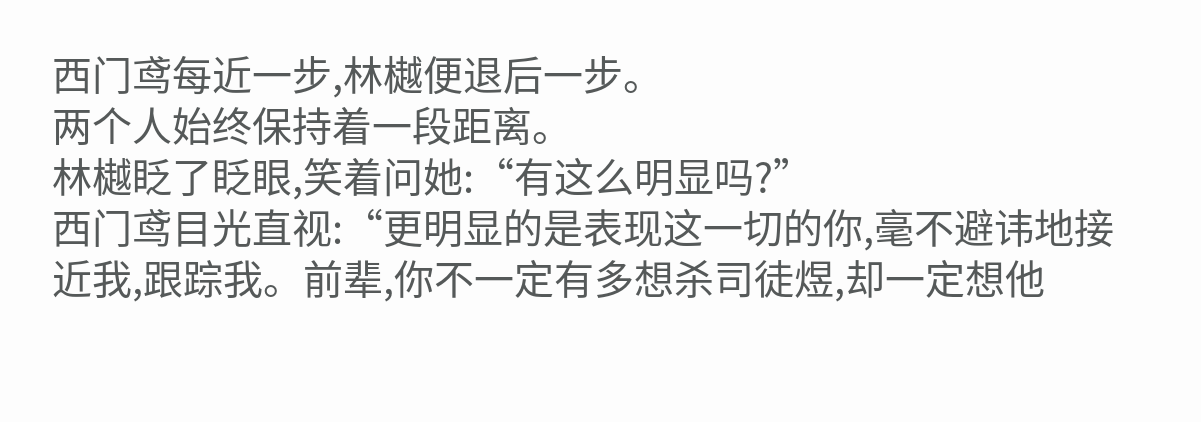西门鸢每近一步,林樾便退后一步。
两个人始终保持着一段距离。
林樾眨了眨眼,笑着问她:“有这么明显吗?”
西门鸢目光直视:“更明显的是表现这一切的你,毫不避讳地接近我,跟踪我。前辈,你不一定有多想杀司徒煜,却一定想他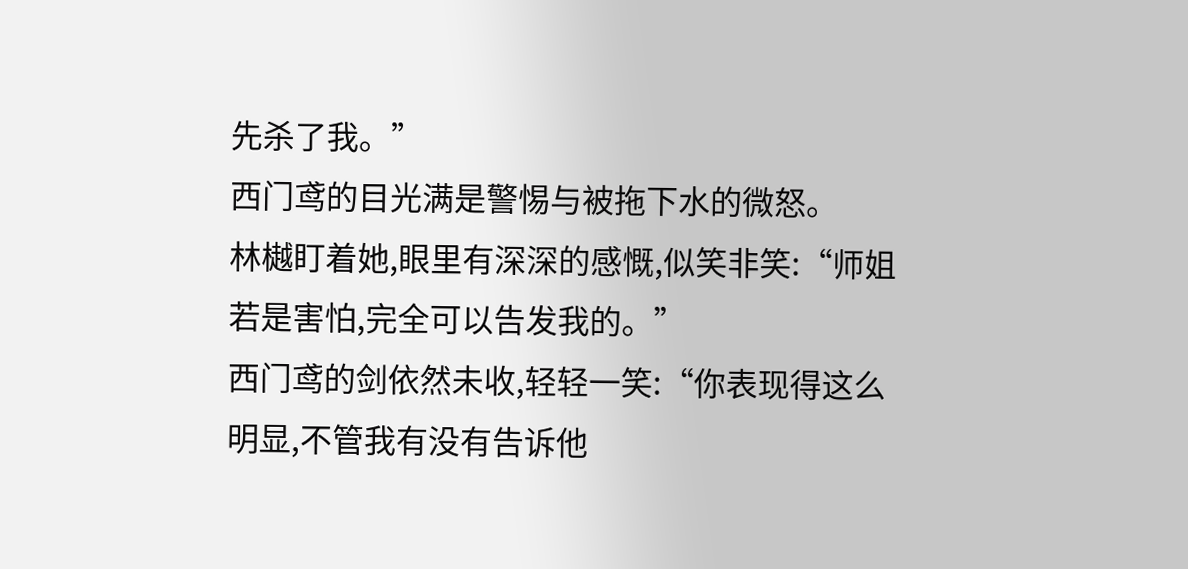先杀了我。”
西门鸢的目光满是警惕与被拖下水的微怒。
林樾盯着她,眼里有深深的感慨,似笑非笑:“师姐若是害怕,完全可以告发我的。”
西门鸢的剑依然未收,轻轻一笑:“你表现得这么明显,不管我有没有告诉他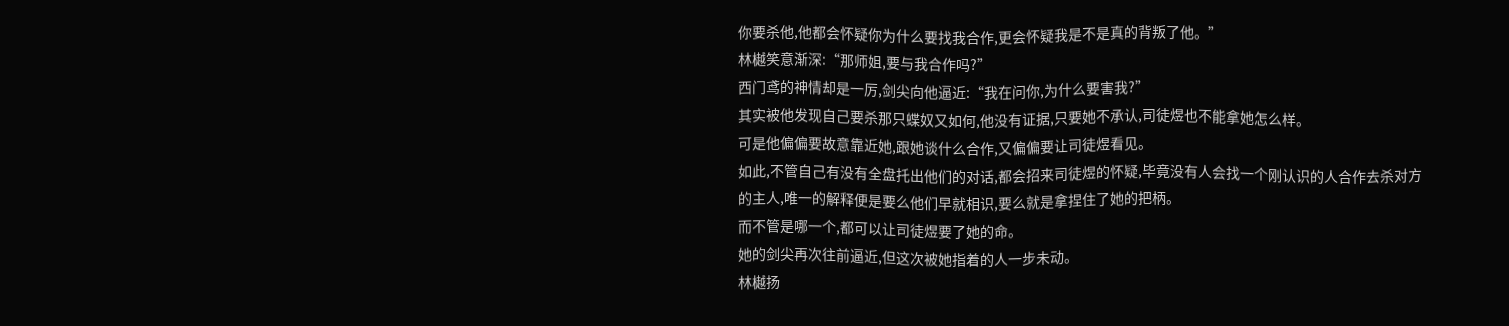你要杀他,他都会怀疑你为什么要找我合作,更会怀疑我是不是真的背叛了他。”
林樾笑意渐深:“那师姐,要与我合作吗?”
西门鸢的神情却是一厉,剑尖向他逼近:“我在问你,为什么要害我?”
其实被他发现自己要杀那只蝶奴又如何,他没有证据,只要她不承认,司徒煜也不能拿她怎么样。
可是他偏偏要故意靠近她,跟她谈什么合作,又偏偏要让司徒煜看见。
如此,不管自己有没有全盘托出他们的对话,都会招来司徒煜的怀疑,毕竟没有人会找一个刚认识的人合作去杀对方的主人,唯一的解释便是要么他们早就相识,要么就是拿捏住了她的把柄。
而不管是哪一个,都可以让司徒煜要了她的命。
她的剑尖再次往前逼近,但这次被她指着的人一步未动。
林樾扬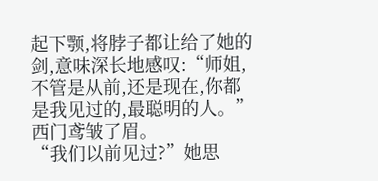起下颚,将脖子都让给了她的剑,意味深长地感叹:“师姐,不管是从前,还是现在,你都是我见过的,最聪明的人。”
西门鸢皱了眉。
“我们以前见过?”她思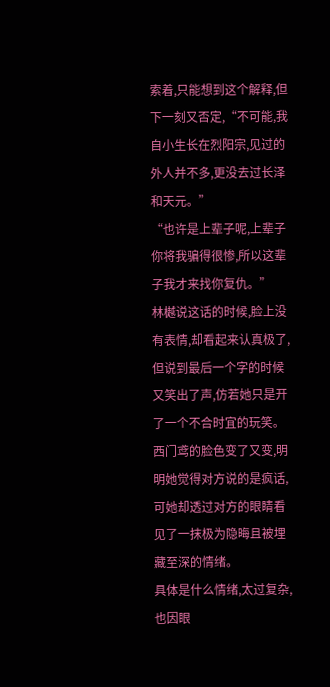索着,只能想到这个解释,但下一刻又否定,“不可能,我自小生长在烈阳宗,见过的外人并不多,更没去过长泽和天元。”
“也许是上辈子呢,上辈子你将我骗得很惨,所以这辈子我才来找你复仇。”
林樾说这话的时候,脸上没有表情,却看起来认真极了,但说到最后一个字的时候又笑出了声,仿若她只是开了一个不合时宜的玩笑。
西门鸢的脸色变了又变,明明她觉得对方说的是疯话,可她却透过对方的眼睛看见了一抹极为隐晦且被埋藏至深的情绪。
具体是什么情绪,太过复杂,也因眼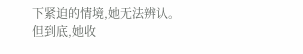下紧迫的情境,她无法辨认。
但到底,她收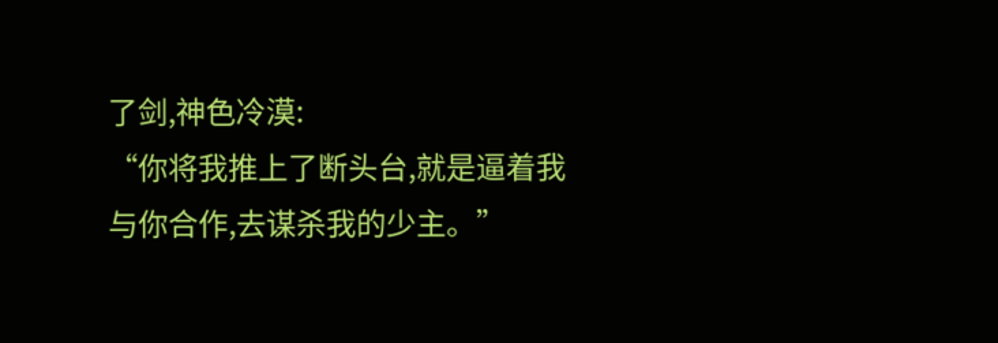了剑,神色冷漠:
“你将我推上了断头台,就是逼着我与你合作,去谋杀我的少主。”